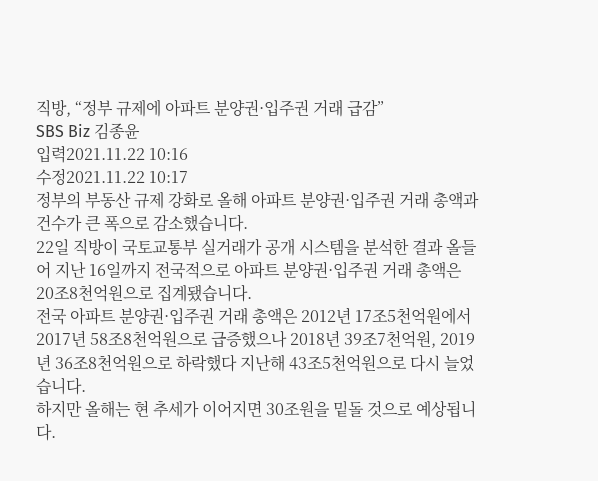직방, “정부 규제에 아파트 분양권·입주권 거래 급감”
SBS Biz 김종윤
입력2021.11.22 10:16
수정2021.11.22 10:17
정부의 부동산 규제 강화로 올해 아파트 분양권·입주권 거래 총액과 건수가 큰 폭으로 감소했습니다.
22일 직방이 국토교통부 실거래가 공개 시스템을 분석한 결과 올들어 지난 16일까지 전국적으로 아파트 분양권·입주권 거래 총액은 20조8천억원으로 집계됐습니다.
전국 아파트 분양권·입주권 거래 총액은 2012년 17조5천억원에서 2017년 58조8천억원으로 급증했으나 2018년 39조7천억원, 2019년 36조8천억원으로 하락했다 지난해 43조5천억원으로 다시 늘었습니다.
하지만 올해는 현 추세가 이어지면 30조원을 밑돌 것으로 예상됩니다.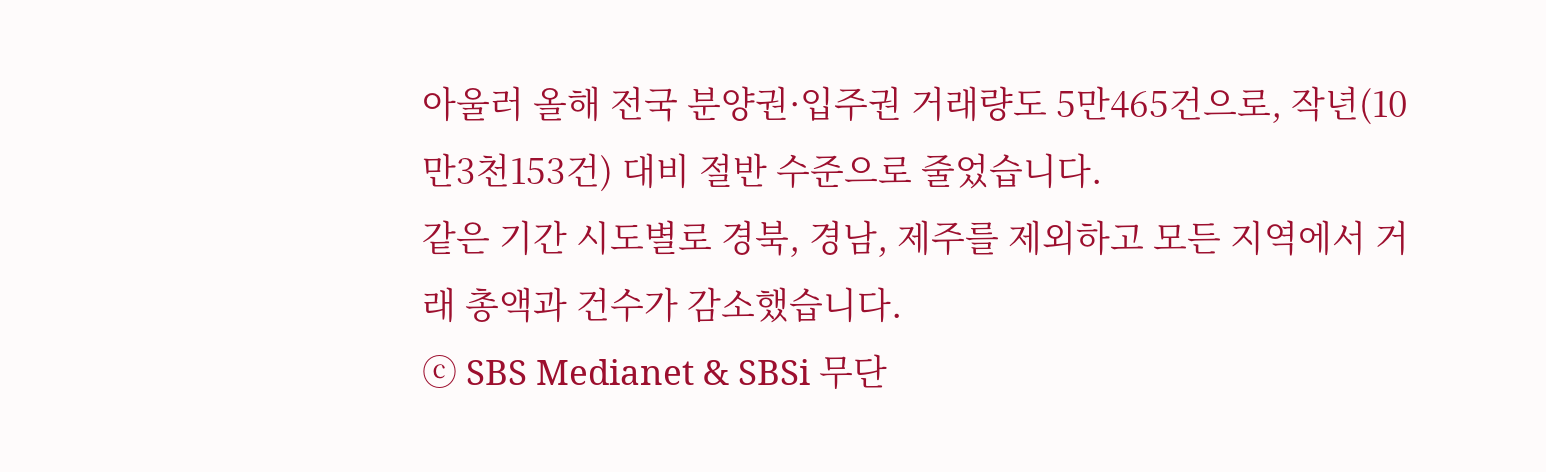아울러 올해 전국 분양권·입주권 거래량도 5만465건으로, 작년(10만3천153건) 대비 절반 수준으로 줄었습니다.
같은 기간 시도별로 경북, 경남, 제주를 제외하고 모든 지역에서 거래 총액과 건수가 감소했습니다.
ⓒ SBS Medianet & SBSi 무단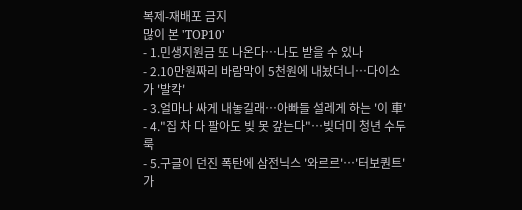복제-재배포 금지
많이 본 'TOP10'
- 1.민생지원금 또 나온다…나도 받을 수 있나
- 2.10만원짜리 바람막이 5천원에 내놨더니…다이소가 '발칵'
- 3.얼마나 싸게 내놓길래…아빠들 설레게 하는 '이 車'
- 4."집 차 다 팔아도 빚 못 갚는다"…빚더미 청년 수두룩
- 5.구글이 던진 폭탄에 삼전닉스 '와르르'…'터보퀀트'가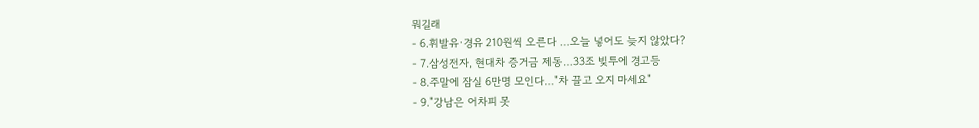뭐길래
- 6.휘발유·경유 210원씩 오른다 …오늘 넣어도 늦지 않았다?
- 7.삼성전자, 현대차 증거금 제동…33조 빚투에 경고등
- 8.주말에 잠실 6만명 모인다…"차 끌고 오지 마세요"
- 9."강남은 어차피 못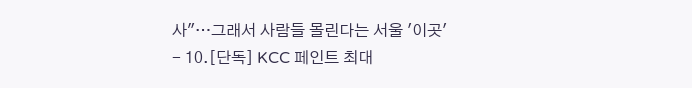사"…그래서 사람들 몰린다는 서울 '이곳'
- 10.[단독] KCC 페인트 최대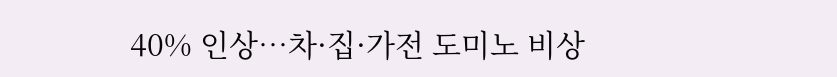40% 인상…차·집·가전 도미노 비상